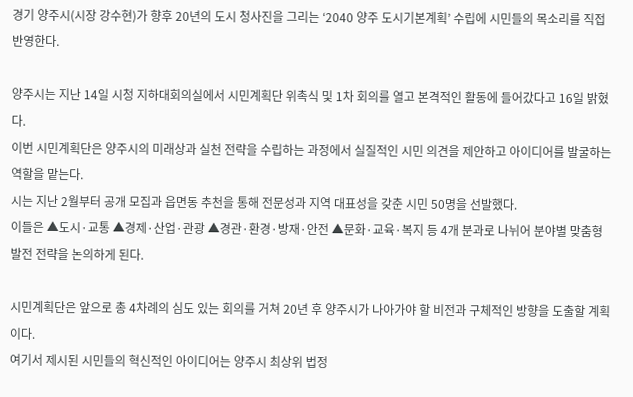경기 양주시(시장 강수현)가 향후 20년의 도시 청사진을 그리는 ‘2040 양주 도시기본계획’ 수립에 시민들의 목소리를 직접 반영한다.

양주시는 지난 14일 시청 지하대회의실에서 시민계획단 위촉식 및 1차 회의를 열고 본격적인 활동에 들어갔다고 16일 밝혔다.
이번 시민계획단은 양주시의 미래상과 실천 전략을 수립하는 과정에서 실질적인 시민 의견을 제안하고 아이디어를 발굴하는 역할을 맡는다.
시는 지난 2월부터 공개 모집과 읍면동 추천을 통해 전문성과 지역 대표성을 갖춘 시민 50명을 선발했다.
이들은 ▲도시·교통 ▲경제·산업·관광 ▲경관·환경·방재·안전 ▲문화·교육·복지 등 4개 분과로 나뉘어 분야별 맞춤형 발전 전략을 논의하게 된다.

시민계획단은 앞으로 총 4차례의 심도 있는 회의를 거쳐 20년 후 양주시가 나아가야 할 비전과 구체적인 방향을 도출할 계획이다.
여기서 제시된 시민들의 혁신적인 아이디어는 양주시 최상위 법정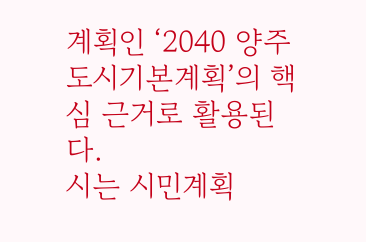계획인 ‘2040 양주 도시기본계획’의 핵심 근거로 활용된다.
시는 시민계획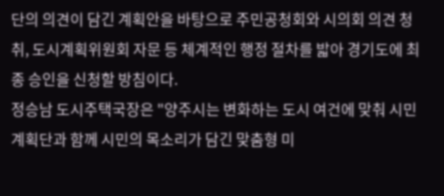단의 의견이 담긴 계획안을 바탕으로 주민공청회와 시의회 의견 청취, 도시계획위원회 자문 등 체계적인 행정 절차를 밟아 경기도에 최종 승인을 신청할 방침이다.
정승남 도시주택국장은 "양주시는 변화하는 도시 여건에 맞춰 시민계획단과 함께 시민의 목소리가 담긴 맞춤형 미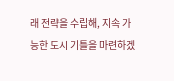래 전략을 수립해, 지속 가능한 도시 기틀을 마련하겠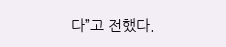다”고 전했다.